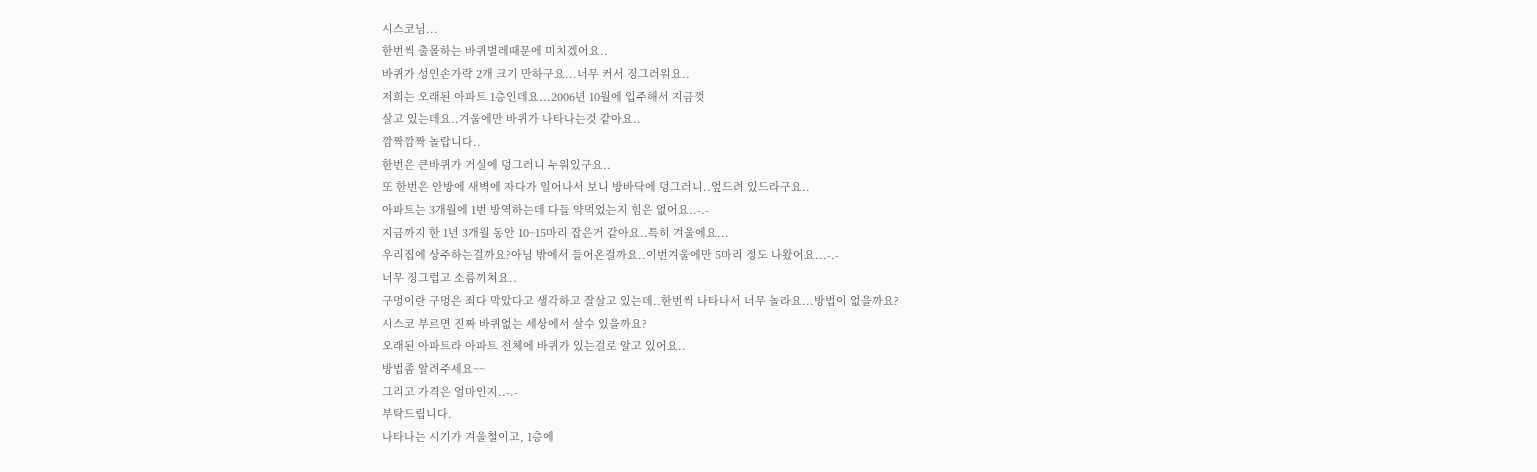시스코님...
한번씩 출몰하는 바퀴벌레때문에 미치겠어요..
바퀴가 성인손가락 2개 크기 만하구요...너무 커서 징그러워요..
저희는 오래된 아파트 1층인데요...2006년 10월에 입주해서 지금껏
살고 있는데요..겨울에만 바퀴가 나타나는것 같아요..
깜짝깜짝 놀랍니다..
한번은 큰바퀴가 거실에 덩그러니 누워있구요..
또 한번은 안방에 새벽에 자다가 일어나서 보니 방바닥에 덩그러니..엎드려 있드라구요..
아파트는 3개월에 1번 방역하는데 다들 약먹었는지 힘은 없어요..-.-
지금까지 한 1년 3개월 동안 10~15마리 잡은거 같아요..특히 겨울에요...
우리집에 상주하는걸까요?아님 밖에서 들어온걸까요..이번겨울에만 5마리 정도 나왔어요...-.-
너무 징그럽고 소름끼쳐요..
구멍이란 구멍은 죄다 막았다고 생각하고 잘살고 있는데..한번씩 나타나서 너무 놀라요...방법이 없을까요?
시스코 부르면 진짜 바퀴없는 세상에서 살수 있을까요?
오래된 아파트라 아파트 전체에 바퀴가 있는걸로 알고 있어요..
방법좀 알려주세요~~
그리고 가격은 얼마인지..-.-
부탁드립니다.
나타나는 시기가 겨울철이고, 1층에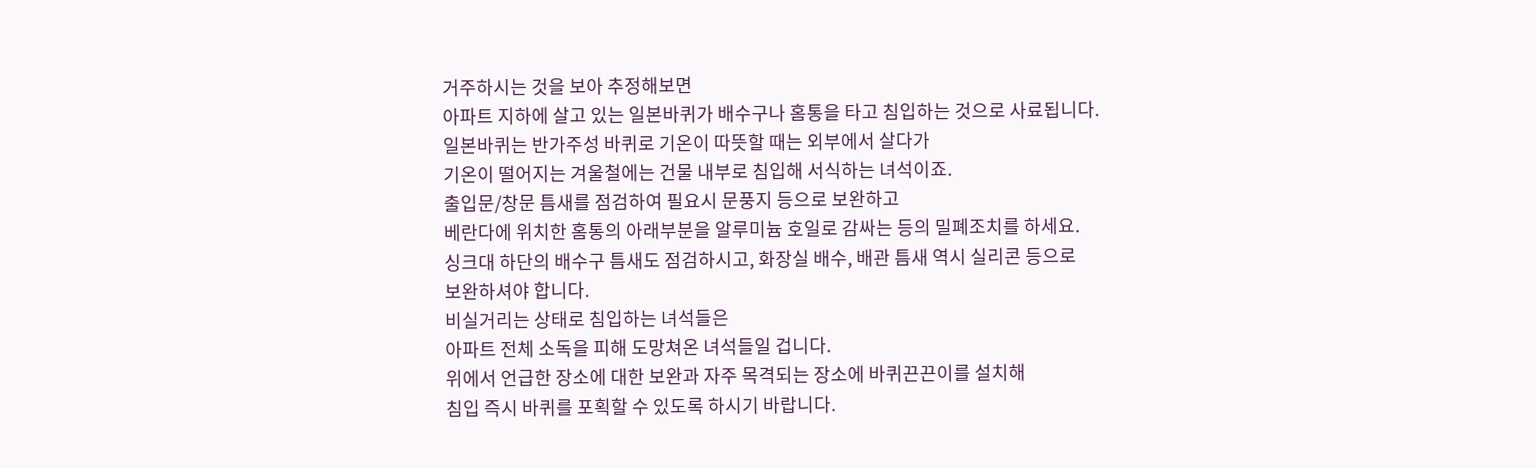거주하시는 것을 보아 추정해보면
아파트 지하에 살고 있는 일본바퀴가 배수구나 홈통을 타고 침입하는 것으로 사료됩니다.
일본바퀴는 반가주성 바퀴로 기온이 따뜻할 때는 외부에서 살다가
기온이 떨어지는 겨울철에는 건물 내부로 침입해 서식하는 녀석이죠.
출입문/창문 틈새를 점검하여 필요시 문풍지 등으로 보완하고
베란다에 위치한 홈통의 아래부분을 알루미늄 호일로 감싸는 등의 밀폐조치를 하세요.
싱크대 하단의 배수구 틈새도 점검하시고, 화장실 배수, 배관 틈새 역시 실리콘 등으로
보완하셔야 합니다.
비실거리는 상태로 침입하는 녀석들은
아파트 전체 소독을 피해 도망쳐온 녀석들일 겁니다.
위에서 언급한 장소에 대한 보완과 자주 목격되는 장소에 바퀴끈끈이를 설치해
침입 즉시 바퀴를 포획할 수 있도록 하시기 바랍니다.